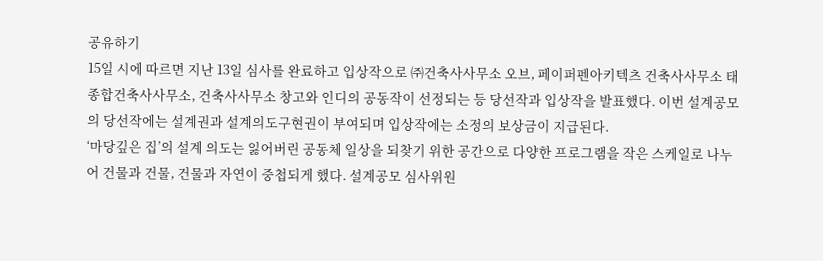공유하기
15일 시에 따르면 지난 13일 심사를 완료하고 입상작으로 ㈜건축사사무소 오브, 페이퍼펜아키텍츠 건축사사무소 태종합건축사사무소, 건축사사무소 창고와 인디의 공동작이 선정되는 등 당선작과 입상작을 발표했다. 이번 설계공모의 당선작에는 설계권과 설계의도구현권이 부여되며 입상작에는 소정의 보상금이 지급된다.
‘마당깊은 집’의 설계 의도는 잃어버린 공동체 일상을 되찾기 위한 공간으로 다양한 프로그램을 작은 스케일로 나누어 건물과 건물, 건물과 자연이 중첩되게 했다. 설계공모 심사위원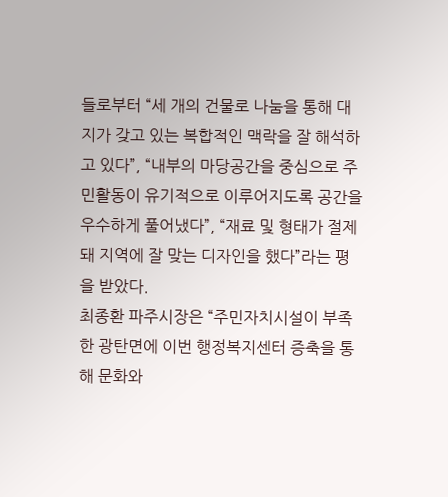들로부터 “세 개의 건물로 나눔을 통해 대지가 갖고 있는 복합적인 맥락을 잘 해석하고 있다”, “내부의 마당공간을 중심으로 주민활동이 유기적으로 이루어지도록 공간을 우수하게 풀어냈다”, “재료 및 형태가 절제돼 지역에 잘 맞는 디자인을 했다”라는 평을 받았다.
최종환 파주시장은 “주민자치시설이 부족한 광탄면에 이번 행정복지센터 증축을 통해 문화와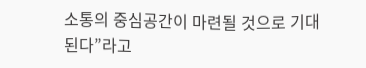소통의 중심공간이 마련될 것으로 기대된다”라고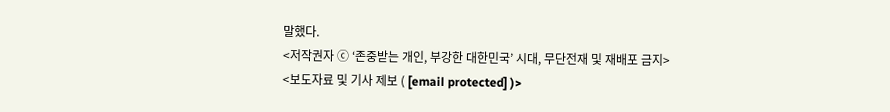말했다.
<저작권자 ⓒ ‘존중받는 개인, 부강한 대한민국’ 시대, 무단전재 및 재배포 금지>
<보도자료 및 기사 제보 ( [email protected] )>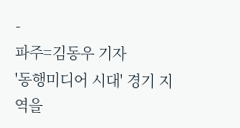-
파주=김동우 기자
'동행미디어 시대' 경기 지역을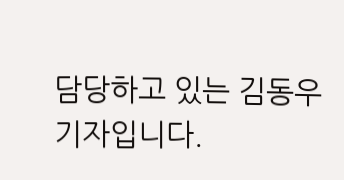담당하고 있는 김동우 기자입니다.